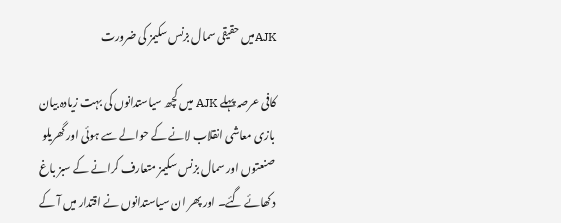AJKمیں حقیقی سمال بزنس سکیمز کی ضرورت

کافی عرصہ پہلے AJK میں کچھ سیاستدانوں کی بہت زیادہ بیان بازی معاشی انقلاب لانے کے حوالے سے ہوئی اور گھریلو صنعتوں اور سمال بزنس سکیمز متعارف کرانے کے سبز باغ دکھائے گئے۔ اور پھر ان سیاستدانوں نے اقتدار میں آ کے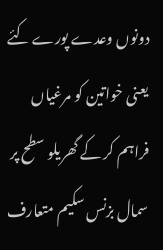دونوں وعدے پورے کئے یعنی خواتین کو مرغیاں فراہم کر کے گھریلو سطح پر سمال بزنس سکیم متعارف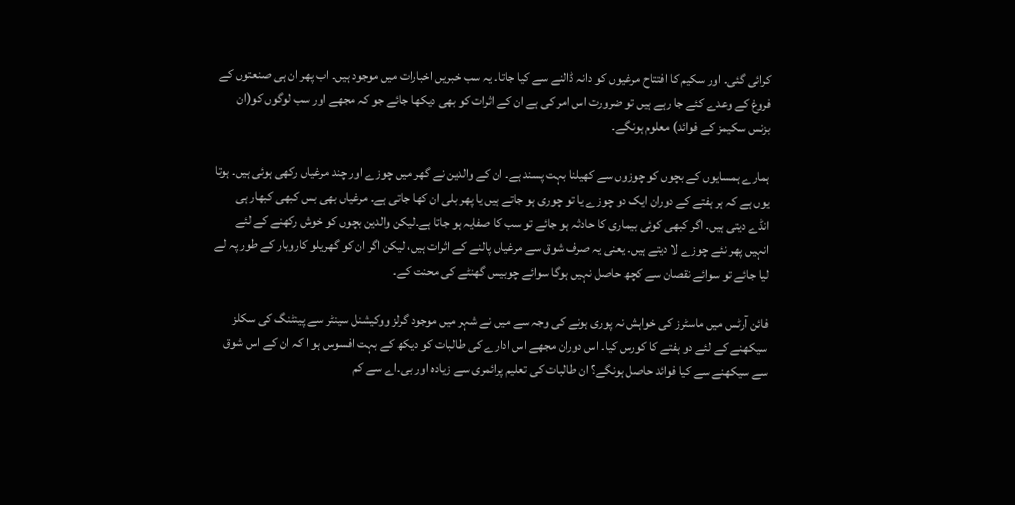کرائی گئی۔ اور سکیم کا افتتاح مرغیوں کو دانہ ڈالنے سے کیا جاتا۔ یہ سب خبریں اخبارات میں موجود ہیں۔ اب پھر ان ہی صنعتوں کے فروغ کے وعدے کئے جا رہے ہیں تو ضرورت اس امر کی ہے ان کے اثرات کو بھی دیکھا جائے جو کہ مجھے اور سب لوگوں کو(ان بزنس سکیمز کے فوائد) معلوم ہونگے۔

ہمارے ہمسایوں کے بچوں کو چوزوں سے کھیلنا بہت پسند ہے۔ ان کے والدین نے گھر میں چوزے اور چند مرغیاں رکھی ہوئی ہیں۔ ہوتا یوں ہے کہ ہر ہفتے کے دوران ایک دو چوزے یا تو چوری ہو جاتے ہیں یا پھر بلی ان کھا جاتی ہے۔ مرغیاں بھی بس کبھی کبھار ہی انڈے دیتی ہیں۔ اگر کبھی کوئی بیماری کا حادثہ ہو جائے تو سب کا صفایہ ہو جاتا ہے۔لیکن والدین بچوں کو خوش رکھنے کے لئے انہیں پھر نئے چوزے لا دیتے ہیں۔ یعنی یہ صرف شوق سے مرغیاں پالنے کے اثرات ہیں، لیکن اگر ان کو گھریلو کاروبار کے طور پہ لے لیا جائے تو سوائے نقصان سے کچھ حاصل نہیں ہوگا سوائے چوبیس گھنٹے کی محنت کے۔

فائن آرٹس میں ماسٹرز کی خواہش نہ پوری ہونے کی وجہ سے میں نے شہر میں موجود گرلز ووکیشنل سینٹر سے پینٹنگ کی سکلز سیکھنے کے لئے دو ہفتے کا کورس کیا۔ اس دوران مجھے اس ادارے کی طالبات کو دیکھ کے بہت افسوس ہو ا کہ ان کے اس شوق سے سیکھنے سے کیا فوائد حاصل ہونگے؟ ان طالبات کی تعلیم پرائمری سے زیادہ اور بی۔اے سے کم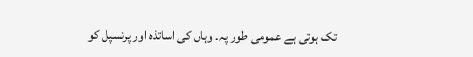تک ہوتی ہے عمومی طور پہ۔ وہاں کی اساتذہ اور پرنسپل کو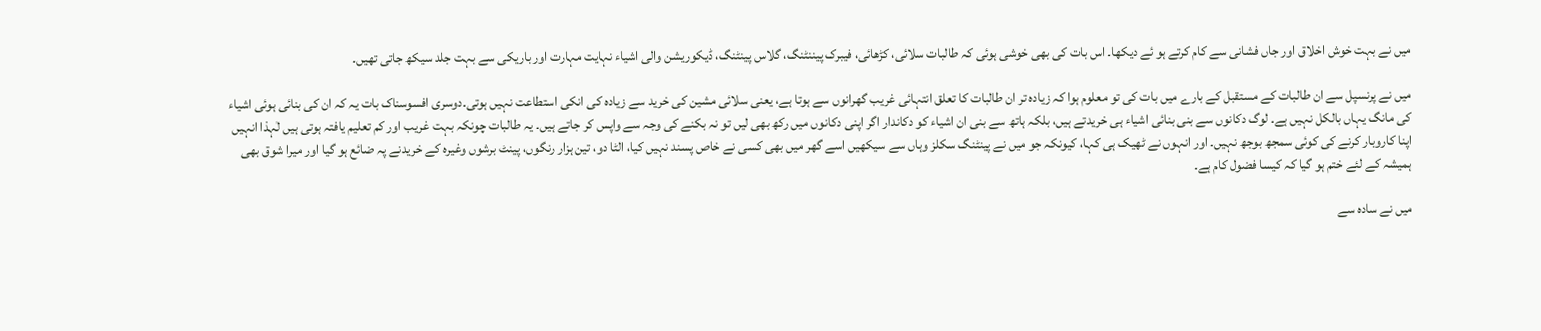میں نے بہت خوش اخلاق اور جاں فشانی سے کام کرتے ہو ئے دیکھا۔ اس بات کی بھی خوشی ہوئی کہ طالبات سلائی، کڑھائی، فیبرک پیننٹنگ، گلاس پینٹنگ، ڈیکوریشن والی اشیاء نہایت مہارت اور باریکی سے بہت جلد سیکھ جاتی تھیں۔

میں نے پرنسپل سے ان طالبات کے مستقبل کے بارے میں بات کی تو معلوم ہوا کہ زیادہ تر ان طالبات کا تعلق انتہائی غریب گھرانوں سے ہوتا ہے، یعنی سلائی مشین کی خرید سے زیادہ کی انکی استطاعت نہیں ہوتی۔دوسری افسوسناک بات یہ کہ ان کی بنائی ہوئی اشیاء کی مانگ یہاں بالکل نہیں ہے۔ لوگ دکانوں سے بنی بنائی اشیاء ہی خریدتے ہیں، بلکہ ہاتھ سے بنی ان اشیاء کو دکاندار اگر اپنی دکانوں میں رکھ بھی لیں تو نہ بکنے کی وجہ سے واپس کر جاتے ہیں۔ یہ طالبات چونکہ بہت غریب اور کم تعلیم یافتہ ہوتی ہیں لٰہذا انہیں اپنا کاروبار کرنے کی کوئی سمجھ بوجھ نہیں۔ اور انہوں نے ٹھیک ہی کہا، کیونکہ جو میں نے پینٹنگ سکلز وہاں سے سیکھیں اسے گھر میں بھی کسی نے خاص پسند نہیں کیا، الٹا دو، تین ہزار رنگوں، پینٹ برشوں وغیرہ کے خریدنے پہ ضائع ہو گیا اور میرا شوق بھی ہمیشہ کے لئے ختم ہو گیا کہ کیسا فضول کام ہے۔

میں نے سادہ سے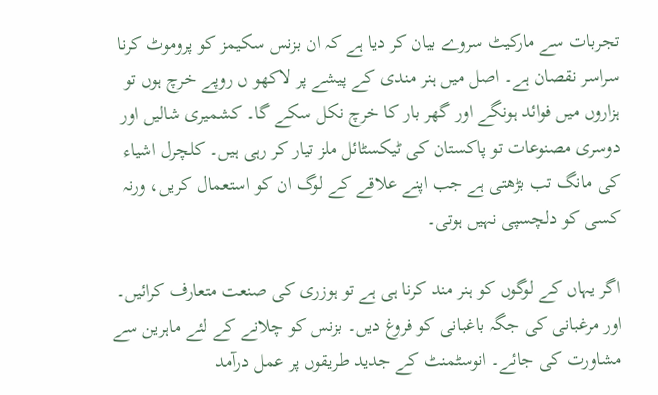تجربات سے مارکیٹ سروے بیان کر دیا ہے کہ ان بزنس سکیمز کو پروموٹ کرنا سراسر نقصان ہے۔ اصل میں ہنر مندی کے پیشے پر لاکھو ں روپے خرچ ہوں تو ہزاروں میں فوائد ہونگے اور گھر بار کا خرچ نکل سکے گا۔ کشمیری شالیں اور دوسری مصنوعات تو پاکستان کی ٹیکسٹائل ملز تیار کر رہی ہیں۔ کلچرل اشیاء کی مانگ تب بڑھتی ہے جب اپنے علاقے کے لوگ ان کو استعمال کریں، ورنہ کسی کو دلچسپی نہیں ہوتی۔

اگر یہاں کے لوگوں کو ہنر مند کرنا ہی ہے تو ہوزری کی صنعت متعارف کرائیں۔ اور مرغبانی کی جگہ باغبانی کو فروغ دیں۔ بزنس کو چلانے کے لئے ماہرین سے مشاورت کی جائے۔ انوسٹمنٹ کے جدید طریقوں پر عمل درآمد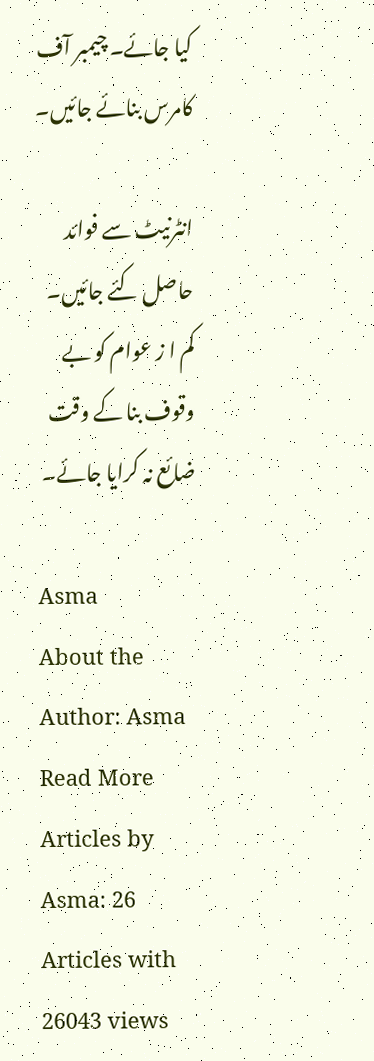کیا جائے۔ چیمبر آف کامرس بنائے جائیں۔

انٹرنیٹ سے فوائد حاصل کئے جائیں۔ کم ا ز عوام کو بے وقوف بنا کے وقت ضائع نہ کرایا جائے۔

Asma
About the Author: Asma Read More Articles by Asma: 26 Articles with 26043 views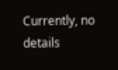Currently, no details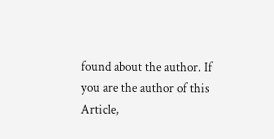found about the author. If you are the author of this Article,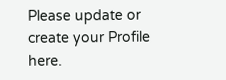Please update or create your Profile here.